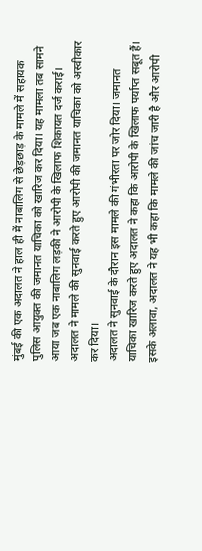मुंबई की एक अदालत ने हाल ही में नाबालिग से छेड़छाड़ के मामले में सहायक पुलिस आयुक्त की जमानत याचिका को खारिज कर दिया। यह मामला तब सामने आया जब एक नाबालिग लड़की ने आरोपी के खिलाफ शिकायत दर्ज कराई। अदालत ने मामले की सुनवाई करते हुए आरोपी की जमानत याचिका को अस्वीकार कर दिया।
अदालत ने सुनवाई के दौरान इस मामले की गंभीरता पर जोर दिया। जमानत याचिका खारिज करते हुए अदालत ने कहा कि आरोपी के खिलाफ पर्याप्त सबूत हैं। इसके अलावा, अदालत ने यह भी कहा कि मामले की जांच जारी है और आरोपी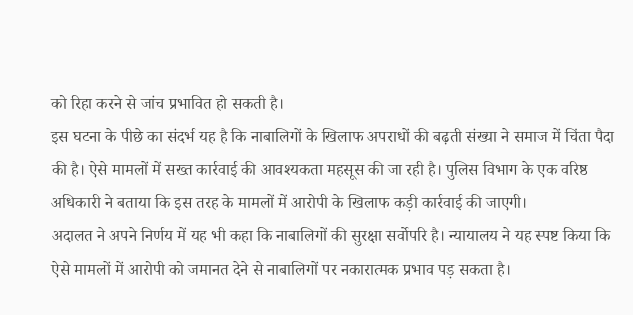को रिहा करने से जांच प्रभावित हो सकती है।
इस घटना के पीछे का संदर्भ यह है कि नाबालिगों के खिलाफ अपराधों की बढ़ती संख्या ने समाज में चिंता पैदा की है। ऐसे मामलों में सख्त कार्रवाई की आवश्यकता महसूस की जा रही है। पुलिस विभाग के एक वरिष्ठ अधिकारी ने बताया कि इस तरह के मामलों में आरोपी के खिलाफ कड़ी कार्रवाई की जाएगी।
अदालत ने अपने निर्णय में यह भी कहा कि नाबालिगों की सुरक्षा सर्वोपरि है। न्यायालय ने यह स्पष्ट किया कि ऐसे मामलों में आरोपी को जमानत देने से नाबालिगों पर नकारात्मक प्रभाव पड़ सकता है।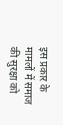इस प्रकार के मामलों में समाज की सुरक्षा को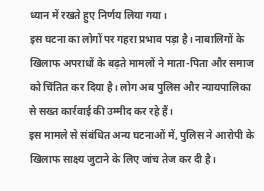ध्यान में रखते हुए निर्णय लिया गया।
इस घटना का लोगों पर गहरा प्रभाव पड़ा है। नाबालिगों के खिलाफ अपराधों के बढ़ते मामलों ने माता-पिता और समाज को चिंतित कर दिया है। लोग अब पुलिस और न्यायपालिका से सख्त कार्रवाई की उम्मीद कर रहे हैं।
इस मामले से संबंधित अन्य घटनाओं में, पुलिस ने आरोपी के खिलाफ साक्ष्य जुटाने के लिए जांच तेज कर दी है।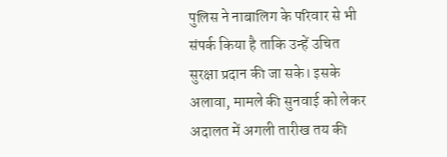पुलिस ने नाबालिग के परिवार से भी संपर्क किया है ताकि उन्हें उचित सुरक्षा प्रदान की जा सके। इसके अलावा, मामले की सुनवाई को लेकर अदालत में अगली तारीख तय की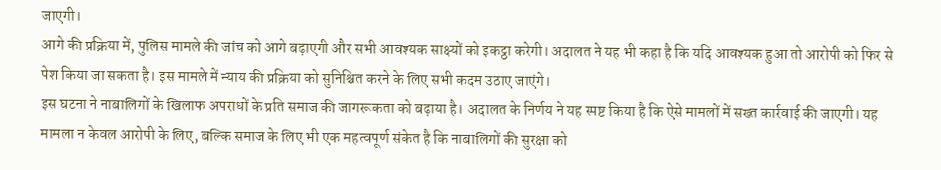जाएगी।
आगे की प्रक्रिया में, पुलिस मामले की जांच को आगे बढ़ाएगी और सभी आवश्यक साक्ष्यों को इकट्ठा करेगी। अदालत ने यह भी कहा है कि यदि आवश्यक हुआ तो आरोपी को फिर से पेश किया जा सकता है। इस मामले में न्याय की प्रक्रिया को सुनिश्चित करने के लिए सभी कदम उठाए जाएंगे।
इस घटना ने नाबालिगों के खिलाफ अपराधों के प्रति समाज की जागरूकता को बढ़ाया है। अदालत के निर्णय ने यह स्पष्ट किया है कि ऐसे मामलों में सख्त कार्रवाई की जाएगी। यह मामला न केवल आरोपी के लिए, बल्कि समाज के लिए भी एक महत्वपूर्ण संकेत है कि नाबालिगों की सुरक्षा को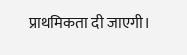प्राथमिकता दी जाएगी।